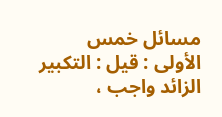مسائل خمس
الأولى : قيل : التكبير الزائد واجب ،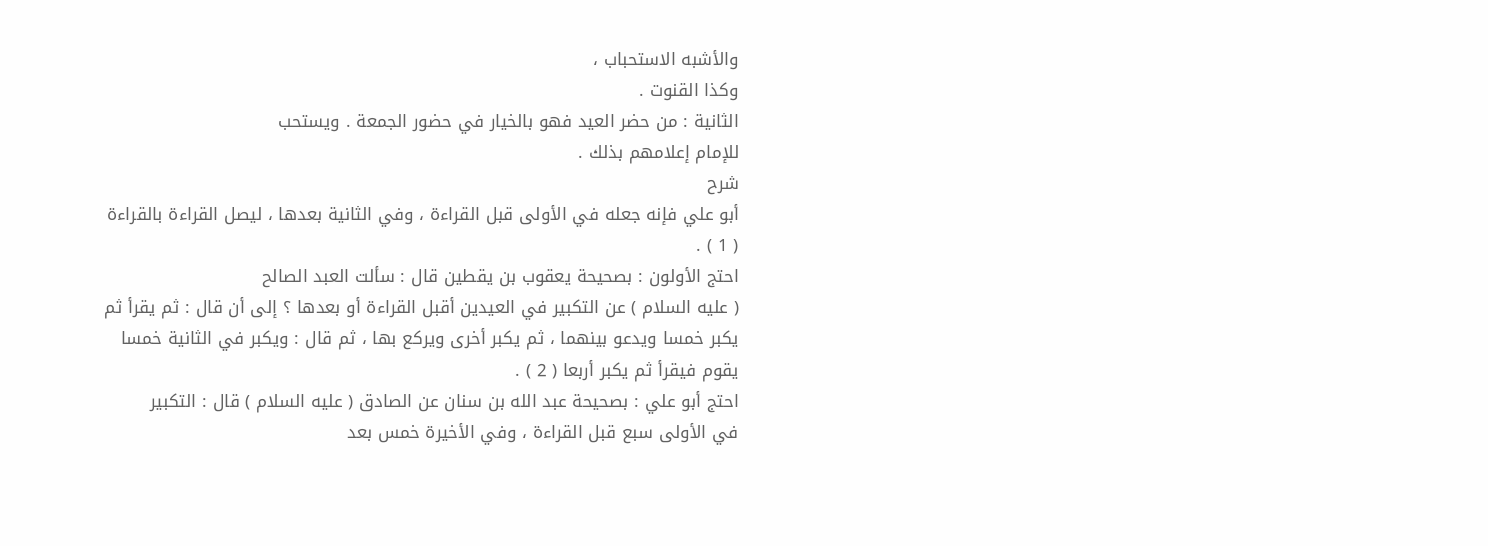والأشبه الاستحباب ،
وكذا القنوت .
الثانية : من حضر العيد فهو بالخيار في حضور الجمعة . ويستحب
للإمام إعلامهم بذلك .
شرح
أبو علي فإنه جعله في الأولى قبل القراءة ، وفي الثانية بعدها ، ليصل القراءة بالقراءة ( 1 ) .
احتج الأولون : بصحيحة يعقوب بن يقطين قال : سألت العبد الصالح
( عليه السلام ) عن التكبير في العيدين أقبل القراءة أو بعدها ؟ إلى أن قال : ثم يقرأ ثم
يكبر خمسا ويدعو بينهما ، ثم يكبر أخرى ويركع بها ، ثم قال : ويكبر في الثانية خمسا
يقوم فيقرأ ثم يكبر أربعا ( 2 ) .
احتج أبو علي : بصحيحة عبد الله بن سنان عن الصادق ( عليه السلام ) قال : التكبير
في الأولى سبع قبل القراءة ، وفي الأخيرة خمس بعد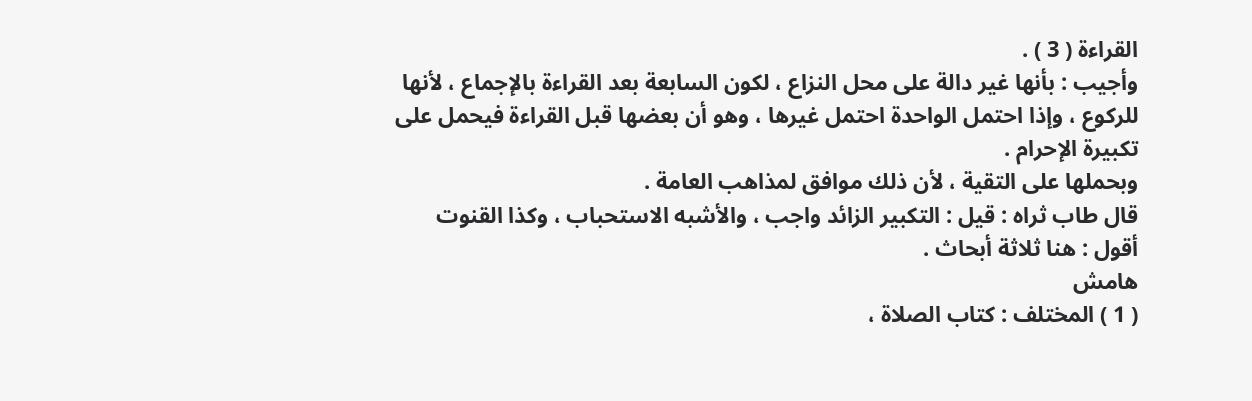القراءة ( 3 ) .
وأجيب : بأنها غير دالة على محل النزاع ، لكون السابعة بعد القراءة بالإجماع ، لأنها
للركوع ، وإذا احتمل الواحدة احتمل غيرها ، وهو أن بعضها قبل القراءة فيحمل على
تكبيرة الإحرام .
وبحملها على التقية ، لأن ذلك موافق لمذاهب العامة .
قال طاب ثراه : قيل : التكبير الزائد واجب ، والأشبه الاستحباب ، وكذا القنوت
أقول : هنا ثلاثة أبحاث .
هامش
( 1 ) المختلف : كتاب الصلاة ،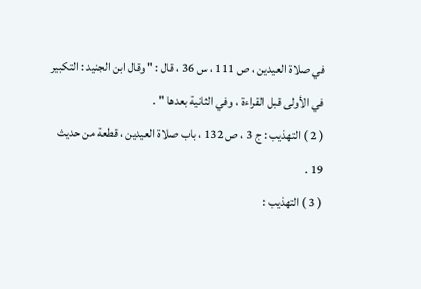في صلاة العيدين ، ص 111 ، س 36 ، قال : " وقال ابن الجنيد : التكبير
في الأولى قبل القراءة ، وفي الثانية بعدها " .
( 2 ) التهذيب : ج 3 ، ص 132 ، باب صلاة العيدين ، قطعة من حديث 19 .
( 3 ) التهذيب :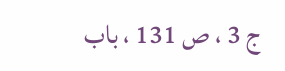ج 3 ، ص 131 ، باب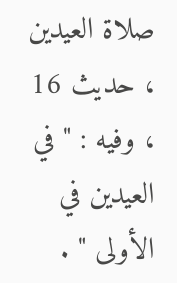صلاة العيدين ، حديث 16 ، وفيه : " في العيدين في الأولى " .